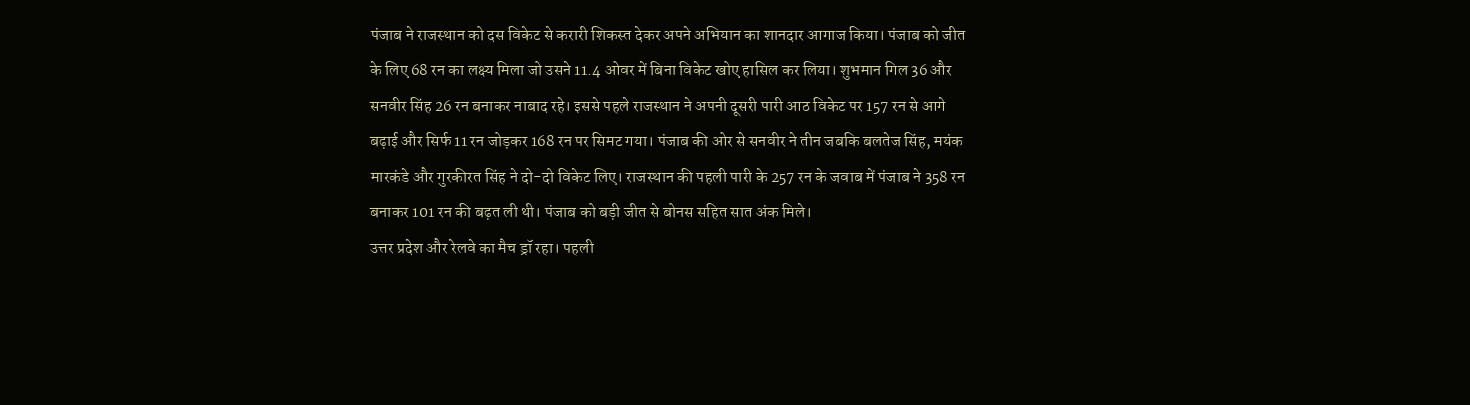पंजाब ने राजस्थान को दस विकेट से करारी शिकस्त देकर अपने अभियान का शानदार आगाज किया। पंजाब को जीत के लिए 68 रन का लक्ष्य मिला जो उसने 11.4 ओवर में बिना विकेट खोए हासिल कर लिया। शुभमान गिल 36 और सनवीर सिंह 26 रन बनाकर नाबाद रहे। इससे पहले राजस्थान ने अपनी दूसरी पारी आठ विकेट पर 157 रन से आगे बढ़ाई और सिर्फ 11 रन जोड़कर 168 रन पर सिमट गया। पंजाब की ओर से सनवीर ने तीन जबकि बलतेज सिंह, मयंक मारकंडे और गुरकीरत सिंह ने दो-दो विकेट लिए। राजस्थान की पहली पारी के 257 रन के जवाब में पंजाब ने 358 रन बनाकर 101 रन की बढ़त ली थी। पंजाब को बड़ी जीत से बोनस सहित सात अंक मिले।
उत्तर प्रदेश और रेलवे का मैच ड्रॉ रहा। पहली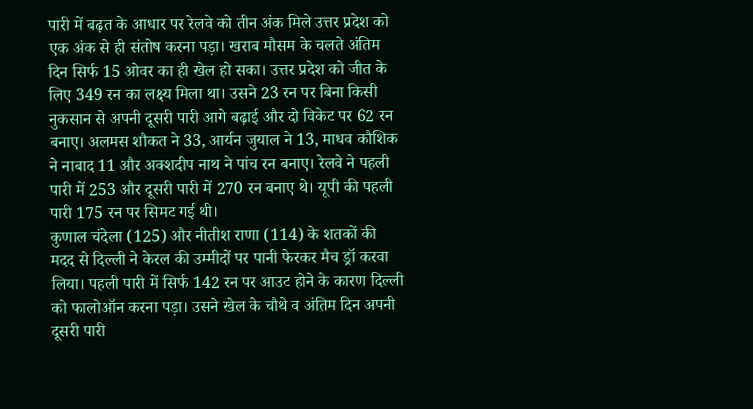पारी में बढ़त के आधार पर रेलवे को तीन अंक मिले उत्तर प्रदेश को एक अंक से ही संतोष करना पड़ा। खराब मौसम के चलते अंतिम दिन सिर्फ 15 ओवर का ही खेल हो सका। उत्तर प्रदेश को जीत के लिए 349 रन का लक्ष्य मिला था। उसने 23 रन पर बिना किसी नुकसान से अपनी दूसरी पारी आगे बढ़ाई और दो विकेट पर 62 रन बनाए। अलमस शौकत ने 33, आर्यन जुयाल ने 13, माधव कौशिक ने नाबाद 11 और अक्शदीप नाथ ने पांच रन बनाए। रेलवे ने पहली पारी में 253 और दूसरी पारी में 270 रन बनाए थे। यूपी की पहली पारी 175 रन पर सिमट गई थी।
कुणाल चंदेला (125) और नीतीश राणा (114) के शतकों की मदद से दिल्ली ने केरल की उम्मीदों पर पानी फेरकर मैच ड्रॉ करवा लिया। पहली पारी में सिर्फ 142 रन पर आउट होने के कारण दिल्ली को फालोऑन करना पड़ा। उसने खेल के चौथे व अंतिम दिन अपनी दूसरी पारी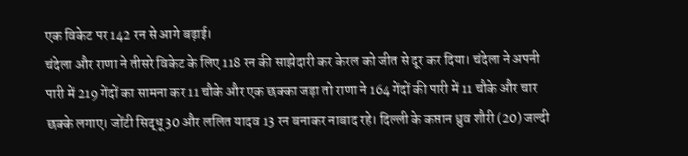एक विकेट पर 142 रन से आगे बढ़ाई।
चंदेला और राणा ने तीसरे विकेट के लिए 118 रन की साझेदारी कर केरल को जीत से दूर कर दिया। चंदेला ने अपनी पारी में 219 गेंदों का सामना कर 11 चौके और एक छक्का जड़ा तो राणा ने 164 गेंदों की पारी में 11 चौके और चार छक्के लगाए। जोंटी सिद्धू 30 और ललित यादव 13 रन बनाकर नाबाद रहे। दिल्ली के कप्तान ध्रुव शौरी (20) जल्दी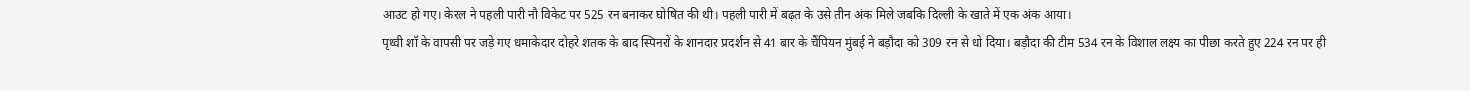आउट हो गए। केरल ने पहली पारी नौ विकेट पर 525 रन बनाकर घोषित की थी। पहली पारी में बढ़त के उसे तीन अंक मिले जबकि दिल्ली के खाते में एक अंक आया।
पृथ्वी शॉ के वापसी पर जड़े गए धमाकेदार दोहरे शतक के बाद स्पिनरों के शानदार प्रदर्शन से 41 बार के चैंपियन मुंबई ने बड़ौदा को 309 रन से धो दिया। बड़ौदा की टीम 534 रन के विशाल लक्ष्य का पीछा करते हुए 224 रन पर ही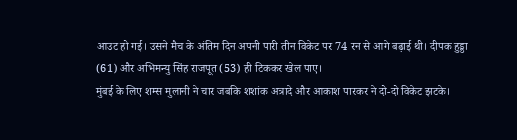आउट हो गई। उसने मैच के अंतिम दिन अपनी पारी तीन विकेट पर 74 रन से आगे बढ़ाई थी। दीपक हुड्डा (61) और अभिमन्यु सिंह राजपूत (53) ही टिककर खेल पाए।
मुंबई के लिए शम्स मुलानी ने चार जबकि शशांक अत्रादे और आकाश पारकर ने दो-दो विकेट झटके।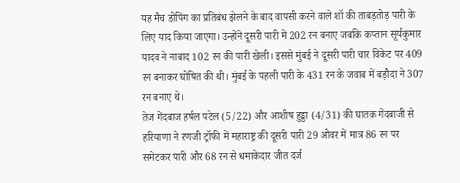यह मैच डोपिंग का प्रतिबंध झेलने के बाद वापसी करने वाले शॉ की ताबड़तोड़ पारी के लिए याद किया जाएगा। उन्होंने दूसरी पारी में 202 रन बनाए जबकि कप्तान सूर्यकुमार यादव ने नाबाद 102 रन की पारी खेली। इससे मुंबई ने दूसरी पारी चार विकेट पर 409 रन बनाकर घोषित की थी। मुंबई के पहली पारी के 431 रन के जवाब में बड़ौदा ने 307 रन बनाए थे।
तेज गेंदबाज हर्षल पटेल (5/22) और आशीष हुड्डा (4/31) की घातक गेंदबाजी से हरियाणा ने रणजी ट्रॉफी में महाराष्ट्र की दूसरी पारी 29 ओवर में मात्र 86 रन पर समेटकर पारी और 68 रन से धमाकेदार जीत दर्ज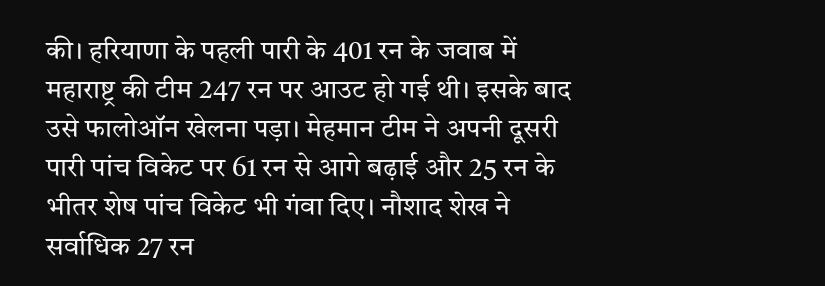की। हरियाणा के पहली पारी के 401 रन के जवाब में महाराष्ट्र की टीम 247 रन पर आउट हो गई थी। इसके बाद उसे फालोऑन खेलना पड़ा। मेहमान टीम ने अपनी दूसरी पारी पांच विकेट पर 61 रन से आगे बढ़ाई और 25 रन के भीतर शेष पांच विकेट भी गंवा दिए। नौशाद शेख ने सर्वाधिक 27 रन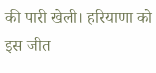की पारी खेली। हरियाणा को इस जीत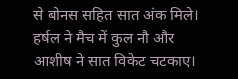से बोनस सहित सात अंक मिले। हर्षल ने मैच में कुल नौ और आशीष ने सात विकेट चटकाए।